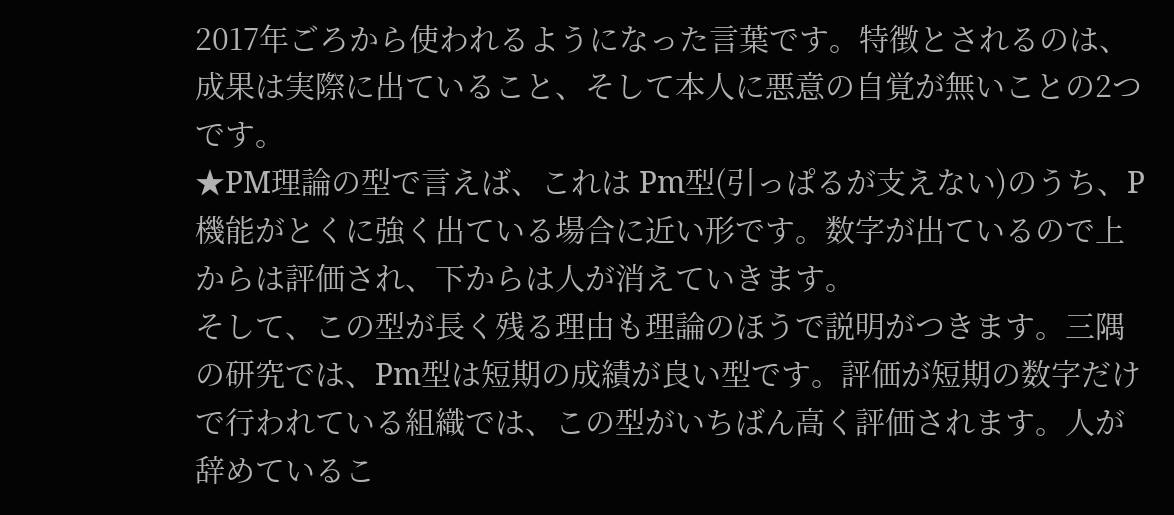2017年ごろから使われるようになった言葉です。特徴とされるのは、成果は実際に出ていること、そして本人に悪意の自覚が無いことの2つです。
★PM理論の型で言えば、これは Pm型(引っぱるが支えない)のうち、P機能がとくに強く出ている場合に近い形です。数字が出ているので上からは評価され、下からは人が消えていきます。
そして、この型が長く残る理由も理論のほうで説明がつきます。三隅の研究では、Pm型は短期の成績が良い型です。評価が短期の数字だけで行われている組織では、この型がいちばん高く評価されます。人が辞めているこ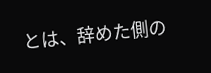とは、辞めた側の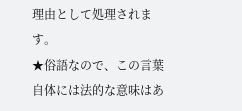理由として処理されます。
★俗語なので、この言葉自体には法的な意味はあ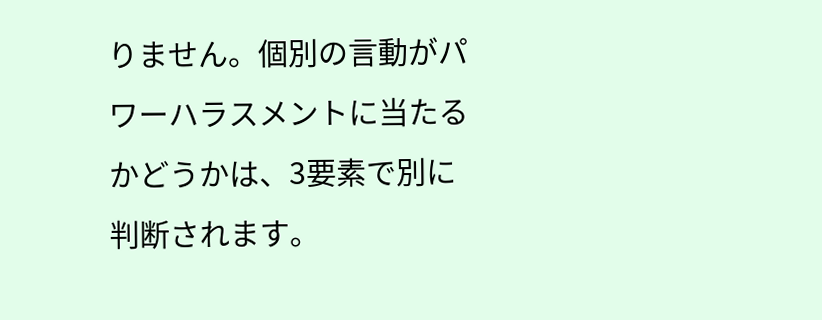りません。個別の言動がパワーハラスメントに当たるかどうかは、3要素で別に判断されます。